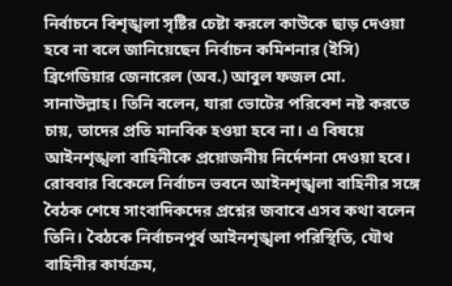নির্বাচনে বিশৃঙ্খলা সৃষ্টির চেষ্টা করলে কাউকে ছাড় দেওয়া হবে না বলে জানিয়েছেন নির্বাচন কমিশনার (ইসি) ব্রিগেডিয়ার জেনারেল (অব.) আবুল ফজল মো. সানাউল্লাহ। তিনি বলেন, যারা ভোটের পরিবেশ নষ্ট করতে চায়, তাদের প্রতি মানবিক হওয়া হবে না। এ বিষয়ে আইনশৃঙ্খলা বাহিনীকে প্রয়োজনীয় নির্দেশনা দেওয়া হবে।
রোববার বিকেলে নির্বাচন ভবনে আইনশৃঙ্খলা বাহিনীর সঙ্গে বৈঠক শেষে সাংবাদিকদের প্রশ্নের জবাবে এসব কথা বলেন তিনি। বৈঠকে নির্বাচনপূর্ব আইনশৃঙ্খলা পরিস্থিতি, যৌথ বাহিনীর কার্যক্রম,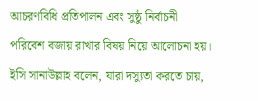আচরণবিধি প্রতিপালন এবং সুষ্ঠু নির্বাচনী পরিবেশ বজায় রাখার বিষয় নিয়ে আলোচনা হয়।
ইসি সানাউল্লাহ বলেন, যারা দস্যুতা করতে চায়,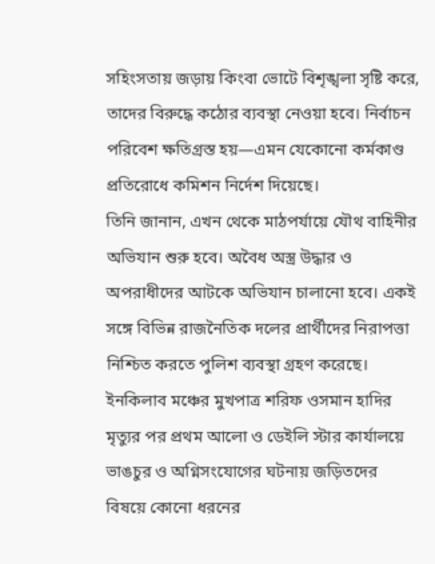সহিংসতায় জড়ায় কিংবা ভোটে বিশৃঙ্খলা সৃষ্টি করে, তাদের বিরুদ্ধে কঠোর ব্যবস্থা নেওয়া হবে। নির্বাচন পরিবেশ ক্ষতিগ্রস্ত হয়—এমন যেকোনো কর্মকাণ্ড প্রতিরোধে কমিশন নির্দেশ দিয়েছে।
তিনি জানান, এখন থেকে মাঠপর্যায়ে যৌথ বাহিনীর অভিযান শুরু হবে। অবৈধ অস্ত্র উদ্ধার ও অপরাধীদের আটকে অভিযান চালানো হবে। একই সঙ্গে বিভিন্ন রাজনৈতিক দলের প্রার্থীদের নিরাপত্তা নিশ্চিত করতে পুলিশ ব্যবস্থা গ্রহণ করেছে।
ইনকিলাব মঞ্চের মুখপাত্র শরিফ ওসমান হাদির মৃত্যুর পর প্রথম আলো ও ডেইলি স্টার কার্যালয়ে ভাঙচুর ও অগ্নিসংযোগের ঘটনায় জড়িতদের বিষয়ে কোনো ধরনের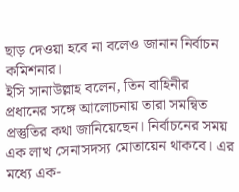ছাড় দেওয়া হবে না বলেও জানান নির্বাচন কমিশনার।
ইসি সানাউল্লাহ বলেন, তিন বাহিনীর প্রধানের সঙ্গে আলোচনায় তারা সমন্বিত প্রস্তুতির কথা জানিয়েছেন। নির্বাচনের সময় এক লাখ সেনাসদস্য মোতায়েন থাকবে। এর মধ্যে এক-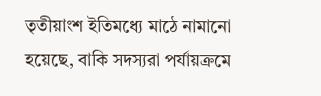তৃতীয়াংশ ইতিমধ্যে মাঠে নামানো হয়েছে, বাকি সদস্যরা পর্যায়ক্রমে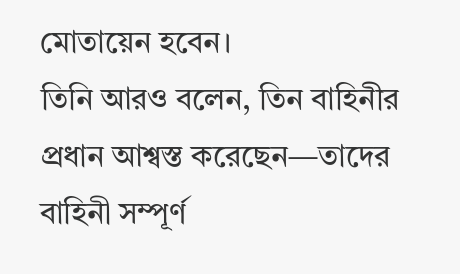মোতায়েন হবেন।
তিনি আরও বলেন, তিন বাহিনীর প্রধান আশ্বস্ত করেছেন—তাদের বাহিনী সম্পূর্ণ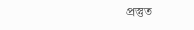প্রস্তুত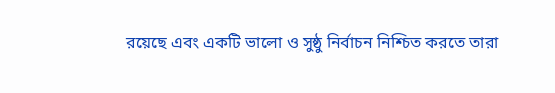রয়েছে এবং একটি ভালো ও সুষ্ঠু নির্বাচন নিশ্চিত করতে তারা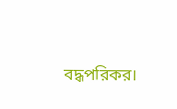বদ্ধপরিকর।